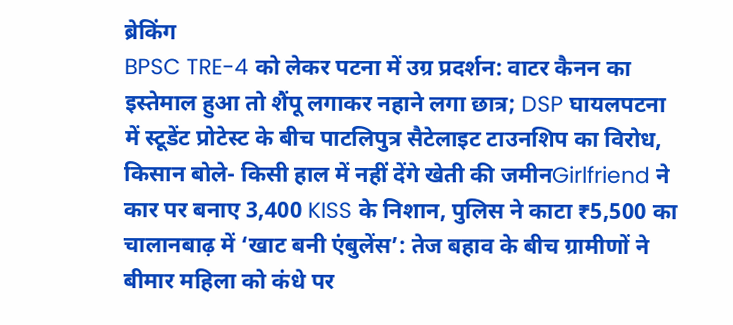ब्रेकिंग
BPSC TRE-4 को लेकर पटना में उग्र प्रदर्शन: वाटर कैनन का इस्तेमाल हुआ तो शैंपू लगाकर नहाने लगा छात्र; DSP घायलपटना में स्टूडेंट प्रोटेस्ट के बीच पाटलिपुत्र सैटेलाइट टाउनशिप का विरोध, किसान बोले- किसी हाल में नहीं देंगे खेती की जमीनGirlfriend ने कार पर बनाए 3,400 KISS के निशान, पुलिस ने काटा ₹5,500 का चालानबाढ़ में ‘खाट बनी एंबुलेंस’: तेज बहाव के बीच ग्रामीणों ने बीमार महिला को कंधे पर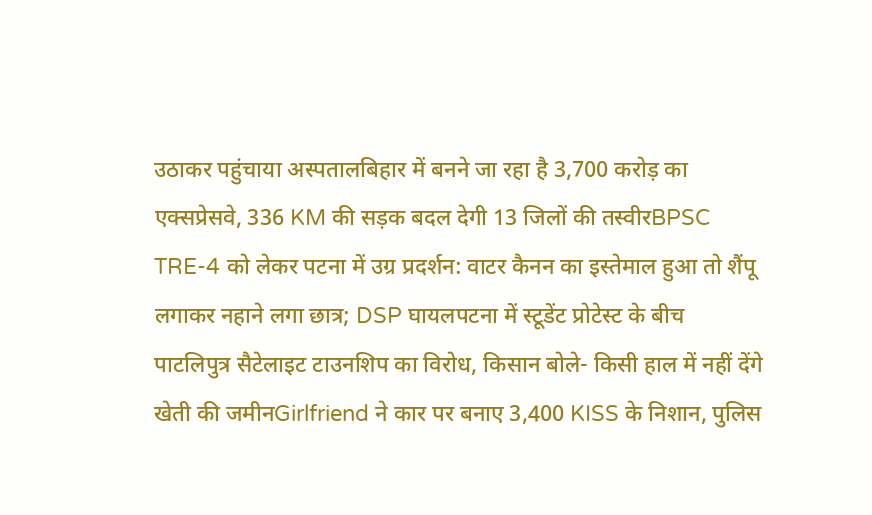उठाकर पहुंचाया अस्पतालबिहार में बनने जा रहा है 3,700 करोड़ का एक्सप्रेसवे, 336 KM की सड़क बदल देगी 13 जिलों की तस्वीरBPSC TRE-4 को लेकर पटना में उग्र प्रदर्शन: वाटर कैनन का इस्तेमाल हुआ तो शैंपू लगाकर नहाने लगा छात्र; DSP घायलपटना में स्टूडेंट प्रोटेस्ट के बीच पाटलिपुत्र सैटेलाइट टाउनशिप का विरोध, किसान बोले- किसी हाल में नहीं देंगे खेती की जमीनGirlfriend ने कार पर बनाए 3,400 KISS के निशान, पुलिस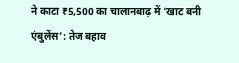ने काटा ₹5,500 का चालानबाढ़ में ‘खाट बनी एंबुलेंस’: तेज बहाव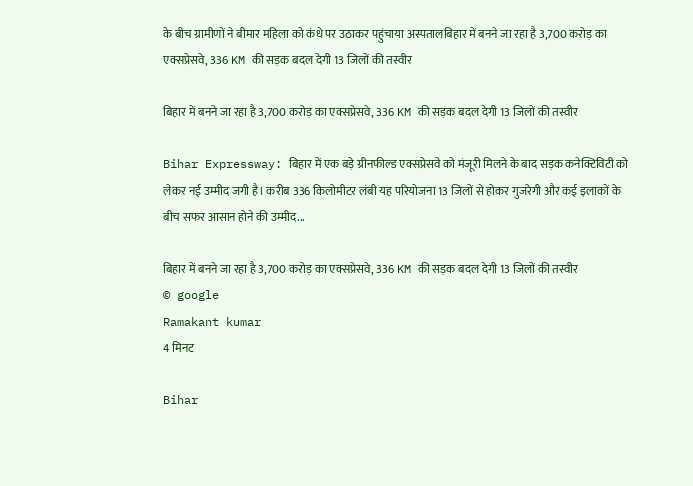के बीच ग्रामीणों ने बीमार महिला को कंधे पर उठाकर पहुंचाया अस्पतालबिहार में बनने जा रहा है 3,700 करोड़ का एक्सप्रेसवे, 336 KM की सड़क बदल देगी 13 जिलों की तस्वीर

बिहार में बनने जा रहा है 3,700 करोड़ का एक्सप्रेसवे, 336 KM की सड़क बदल देगी 13 जिलों की तस्वीर

Bihar Expressway: बिहार में एक बड़े ग्रीनफील्ड एक्सप्रेसवे को मंजूरी मिलने के बाद सड़क कनेक्टिविटी को लेकर नई उम्मीद जगी है। करीब 336 किलोमीटर लंबी यह परियोजना 13 जिलों से होकर गुजरेगी और कई इलाकों के बीच सफर आसान होने की उम्मीद...

बिहार में बनने जा रहा है 3,700 करोड़ का एक्सप्रेसवे, 336 KM की सड़क बदल देगी 13 जिलों की तस्वीर
© google
Ramakant kumar
4 मिनट

Bihar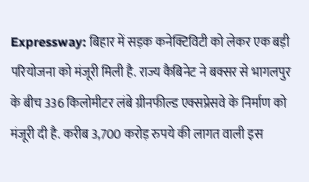Expressway: बिहार में सड़क कनेक्टिविटी को लेकर एक बड़ी परियोजना को मंजूरी मिली है. राज्य कैबिनेट ने बक्सर से भागलपुर के बीच 336 किलोमीटर लंबे ग्रीनफील्ड एक्सप्रेसवे के निर्माण को मंजूरी दी है. करीब 3,700 करोड़ रुपये की लागत वाली इस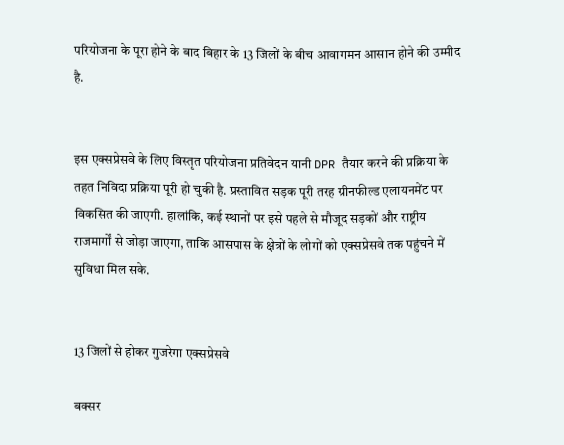परियोजना के पूरा होने के बाद बिहार के 13 जिलों के बीच आवागमन आसान होने की उम्मीद है.


इस एक्सप्रेसवे के लिए विस्तृत परियोजना प्रतिवेदन यानी DPR तैयार करने की प्रक्रिया के तहत निविदा प्रक्रिया पूरी हो चुकी है. प्रस्तावित सड़क पूरी तरह ग्रीनफील्ड एलायनमेंट पर विकसित की जाएगी. हालांकि, कई स्थानों पर इसे पहले से मौजूद सड़कों और राष्ट्रीय राजमार्गों से जोड़ा जाएगा, ताकि आसपास के क्षेत्रों के लोगों को एक्सप्रेसवे तक पहुंचने में सुविधा मिल सके.


13 जिलों से होकर गुजरेगा एक्सप्रेसवे

बक्सर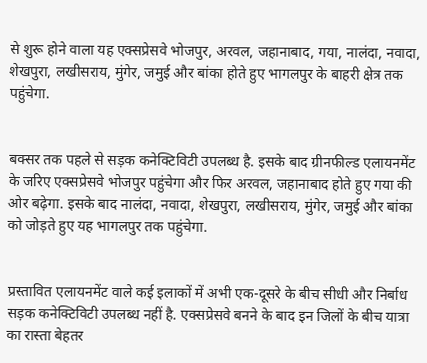से शुरू होने वाला यह एक्सप्रेसवे भोजपुर, अरवल, जहानाबाद, गया, नालंदा, नवादा, शेखपुरा, लखीसराय, मुंगेर, जमुई और बांका होते हुए भागलपुर के बाहरी क्षेत्र तक पहुंचेगा.


बक्सर तक पहले से सड़क कनेक्टिविटी उपलब्ध है. इसके बाद ग्रीनफील्ड एलायनमेंट के जरिए एक्सप्रेसवे भोजपुर पहुंचेगा और फिर अरवल, जहानाबाद होते हुए गया की ओर बढ़ेगा. इसके बाद नालंदा, नवादा, शेखपुरा, लखीसराय, मुंगेर, जमुई और बांका को जोड़ते हुए यह भागलपुर तक पहुंचेगा.


प्रस्तावित एलायनमेंट वाले कई इलाकों में अभी एक-दूसरे के बीच सीधी और निर्बाध सड़क कनेक्टिविटी उपलब्ध नहीं है. एक्सप्रेसवे बनने के बाद इन जिलों के बीच यात्रा का रास्ता बेहतर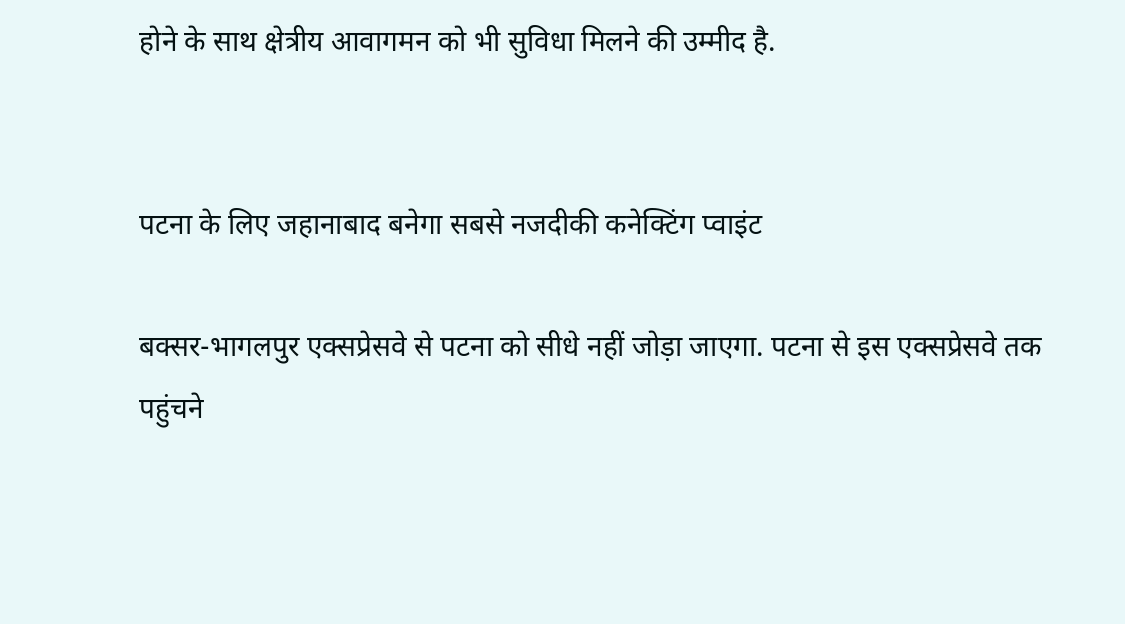होने के साथ क्षेत्रीय आवागमन को भी सुविधा मिलने की उम्मीद है.


पटना के लिए जहानाबाद बनेगा सबसे नजदीकी कनेक्टिंग प्वाइंट

बक्सर-भागलपुर एक्सप्रेसवे से पटना को सीधे नहीं जोड़ा जाएगा. पटना से इस एक्सप्रेसवे तक पहुंचने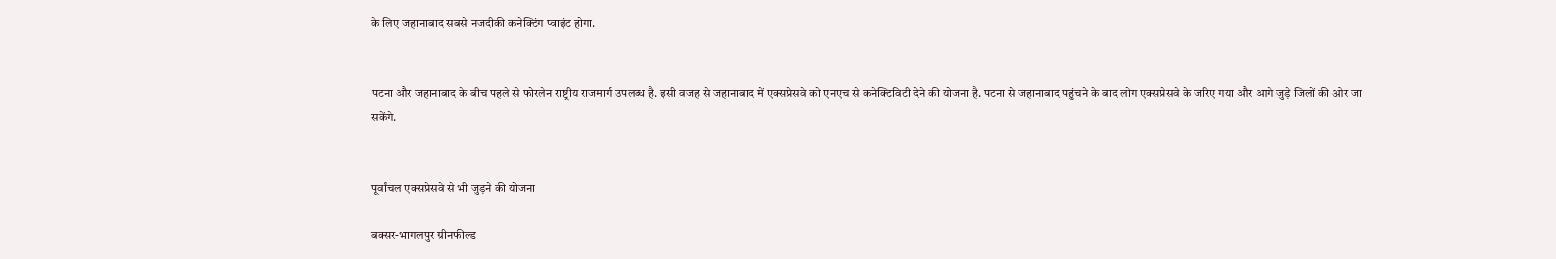के लिए जहानाबाद सबसे नजदीकी कनेक्टिंग प्वाइंट होगा.


पटना और जहानाबाद के बीच पहले से फोरलेन राष्ट्रीय राजमार्ग उपलब्ध है. इसी वजह से जहानाबाद में एक्सप्रेसवे को एनएच से कनेक्टिविटी देने की योजना है. पटना से जहानाबाद पहुंचने के बाद लोग एक्सप्रेसवे के जरिए गया और आगे जुड़े जिलों की ओर जा सकेंगे.


पूर्वांचल एक्सप्रेसवे से भी जुड़ने की योजना

बक्सर-भागलपुर ग्रीनफील्ड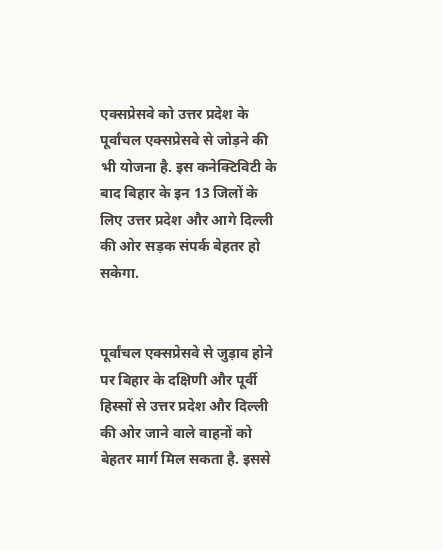एक्सप्रेसवे को उत्तर प्रदेश के पूर्वांचल एक्सप्रेसवे से जोड़ने की भी योजना है. इस कनेक्टिविटी के बाद बिहार के इन 13 जिलों के लिए उत्तर प्रदेश और आगे दिल्ली की ओर सड़क संपर्क बेहतर हो सकेगा.


पूर्वांचल एक्सप्रेसवे से जुड़ाव होने पर बिहार के दक्षिणी और पूर्वी हिस्सों से उत्तर प्रदेश और दिल्ली की ओर जाने वाले वाहनों को बेहतर मार्ग मिल सकता है. इससे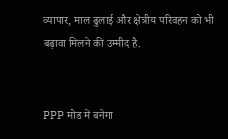व्यापार, माल ढुलाई और क्षेत्रीय परिवहन को भी बढ़ावा मिलने की उम्मीद है.


PPP मोड में बनेगा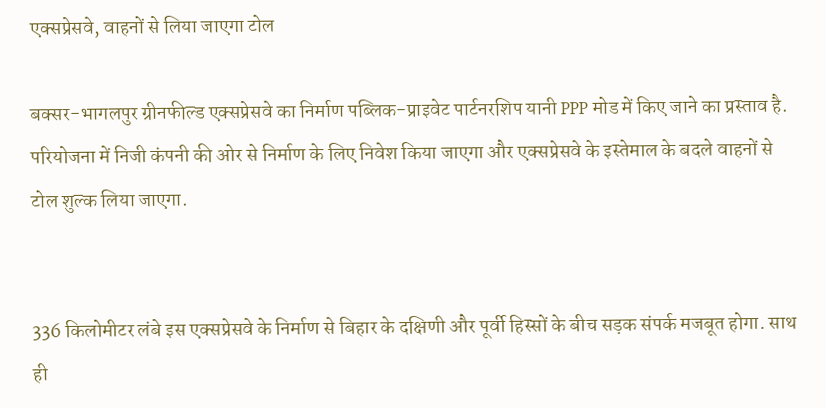एक्सप्रेसवे, वाहनों से लिया जाएगा टोल

बक्सर-भागलपुर ग्रीनफील्ड एक्सप्रेसवे का निर्माण पब्लिक-प्राइवेट पार्टनरशिप यानी PPP मोड में किए जाने का प्रस्ताव है. परियोजना में निजी कंपनी की ओर से निर्माण के लिए निवेश किया जाएगा और एक्सप्रेसवे के इस्तेमाल के बदले वाहनों से टोल शुल्क लिया जाएगा.


336 किलोमीटर लंबे इस एक्सप्रेसवे के निर्माण से बिहार के दक्षिणी और पूर्वी हिस्सों के बीच सड़क संपर्क मजबूत होगा. साथ ही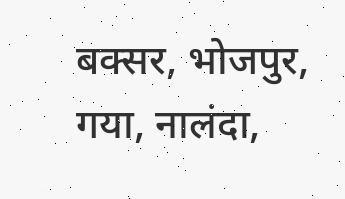बक्सर, भोजपुर, गया, नालंदा,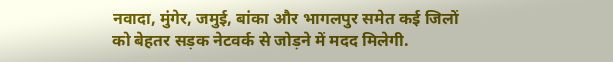नवादा, मुंगेर, जमुई, बांका और भागलपुर समेत कई जिलों को बेहतर सड़क नेटवर्क से जोड़ने में मदद मिलेगी.